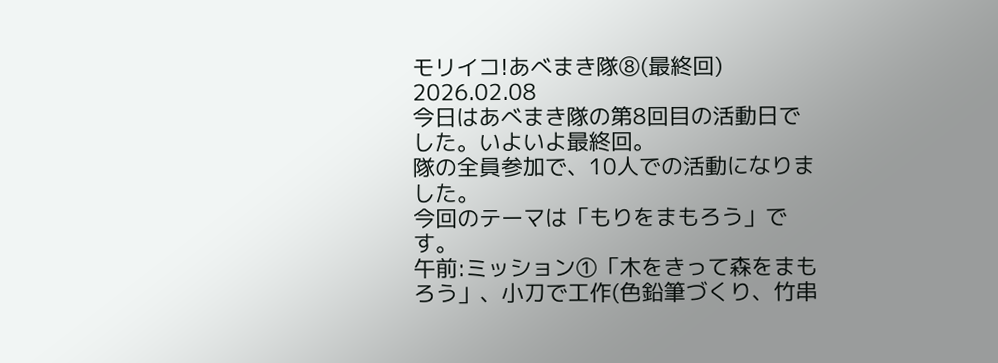モリイコ!あべまき隊⑧(最終回)
2026.02.08
今日はあべまき隊の第8回目の活動日でした。いよいよ最終回。
隊の全員参加で、10人での活動になりました。
今回のテーマは「もりをまもろう」です。
午前:ミッション①「木をきって森をまもろう」、小刀で工作(色鉛筆づくり、竹串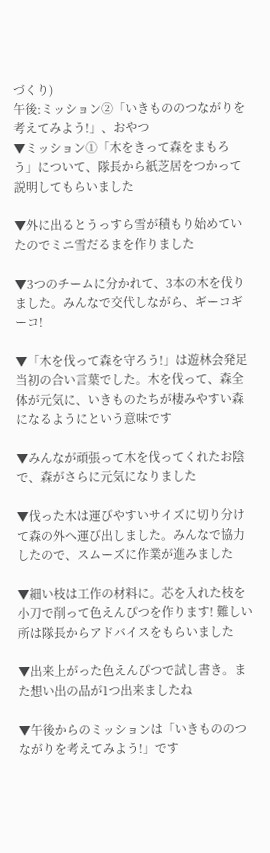づくり)
午後:ミッション②「いきもののつながりを考えてみよう!」、おやつ
▼ミッション①「木をきって森をまもろう」について、隊長から紙芝居をつかって説明してもらいました

▼外に出るとうっすら雪が積もり始めていたのでミニ雪だるまを作りました

▼3つのチームに分かれて、3本の木を伐りました。みんなで交代しながら、ギーコギーコ!

▼「木を伐って森を守ろう!」は遊林会発足当初の合い言葉でした。木を伐って、森全体が元気に、いきものたちが棲みやすい森になるようにという意味です

▼みんなが頑張って木を伐ってくれたお陰で、森がさらに元気になりました

▼伐った木は運びやすいサイズに切り分けて森の外へ運び出しました。みんなで協力したので、スムーズに作業が進みました

▼細い枝は工作の材料に。芯を入れた枝を小刀で削って色えんぴつを作ります! 難しい所は隊長からアドバイスをもらいました

▼出来上がった色えんぴつで試し書き。また想い出の品が1つ出来ましたね

▼午後からのミッションは「いきもののつながりを考えてみよう!」です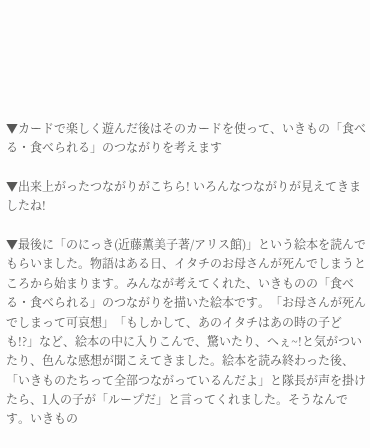▼カードで楽しく遊んだ後はそのカードを使って、いきもの「食べる・食べられる」のつながりを考えます

▼出来上がったつながりがこちら! いろんなつながりが見えてきましたね!

▼最後に「のにっき(近藤薫美子著/アリス館)」という絵本を読んでもらいました。物語はある日、イタチのお母さんが死んでしまうところから始まります。みんなが考えてくれた、いきものの「食べる・食べられる」のつながりを描いた絵本です。「お母さんが死んでしまって可哀想」「もしかして、あのイタチはあの時の子ども!?」など、絵本の中に入りこんで、驚いたり、へぇ~!と気がついたり、色んな感想が聞こえてきました。絵本を読み終わった後、「いきものたちって全部つながっているんだよ」と隊長が声を掛けたら、1人の子が「ループだ」と言ってくれました。そうなんです。いきもの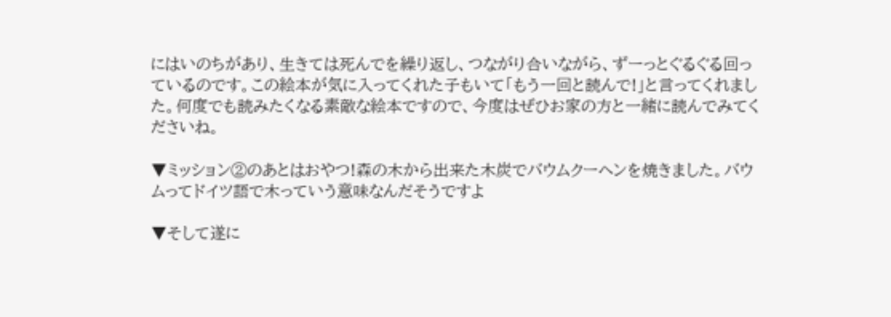にはいのちがあり、生きては死んでを繰り返し、つながり合いながら、ずーっとぐるぐる回っているのです。この絵本が気に入ってくれた子もいて「もう一回と読んで!」と言ってくれました。何度でも読みたくなる素敵な絵本ですので、今度はぜひお家の方と一緒に読んでみてくださいね。

▼ミッション②のあとはおやつ!森の木から出来た木炭でバウムクーヘンを焼きました。バウムってドイツ語で木っていう意味なんだそうですよ

▼そして遂に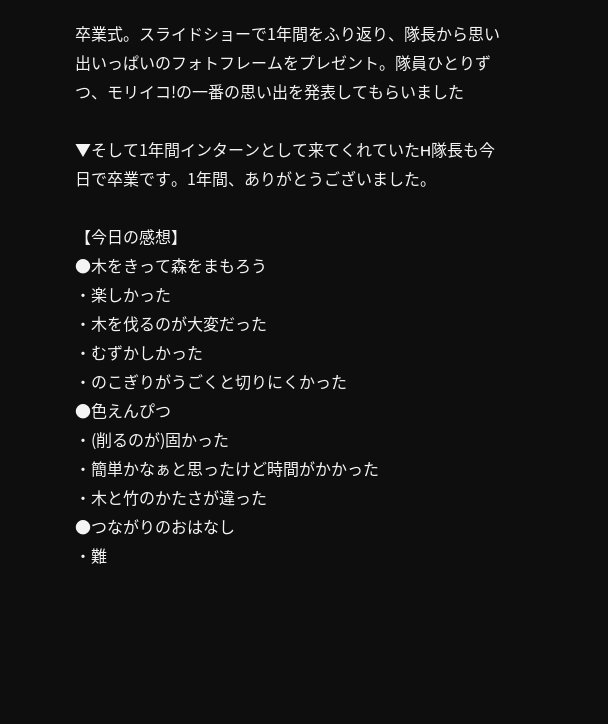卒業式。スライドショーで1年間をふり返り、隊長から思い出いっぱいのフォトフレームをプレゼント。隊員ひとりずつ、モリイコ!の一番の思い出を発表してもらいました

▼そして1年間インターンとして来てくれていたH隊長も今日で卒業です。1年間、ありがとうございました。

【今日の感想】
●木をきって森をまもろう
・楽しかった
・木を伐るのが大変だった
・むずかしかった
・のこぎりがうごくと切りにくかった
●色えんぴつ
・(削るのが)固かった
・簡単かなぁと思ったけど時間がかかった
・木と竹のかたさが違った
●つながりのおはなし
・難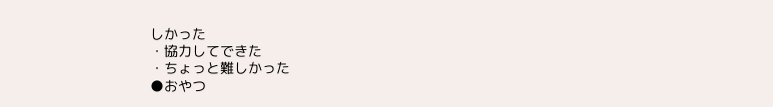しかった
・協力してできた
・ちょっと難しかった
●おやつ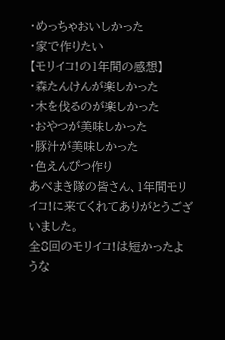・めっちゃおいしかった
・家で作りたい
【モリイコ!の1年間の感想】
・森たんけんが楽しかった
・木を伐るのが楽しかった
・おやつが美味しかった
・豚汁が美味しかった
・色えんぴつ作り
あべまき隊の皆さん、1年間モリイコ!に来てくれてありがとうございました。
全8回のモリイコ!は短かったような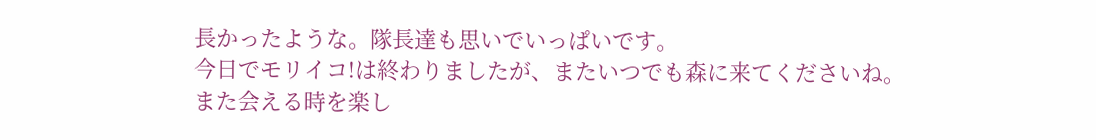長かったような。隊長達も思いでいっぱいです。
今日でモリイコ!は終わりましたが、またいつでも森に来てくださいね。
また会える時を楽し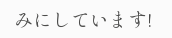みにしています!